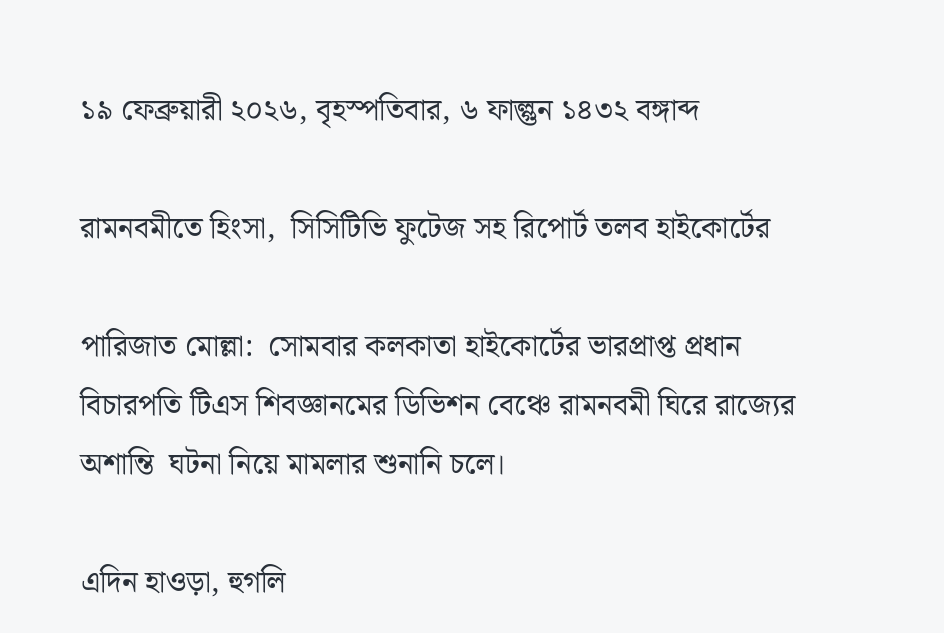১৯ ফেব্রুয়ারী ২০২৬, বৃহস্পতিবার, ৬ ফাল্গুন ১৪৩২ বঙ্গাব্দ

রামনবমীতে হিংসা,  সিসিটিভি ফুটেজ সহ রিপোর্ট তলব হাইকোর্টের

পারিজাত মোল্লা:  সোমবার কলকাতা হাইকোর্টের ভারপ্রাপ্ত প্রধান বিচারপতি টিএস শিবজ্ঞানমের ডিভিশন বেঞ্চে রামনবমী ঘিরে রাজ্যের অশান্তি  ঘটনা নিয়ে মামলার শুনানি চলে।

এদিন হাওড়া, হুগলি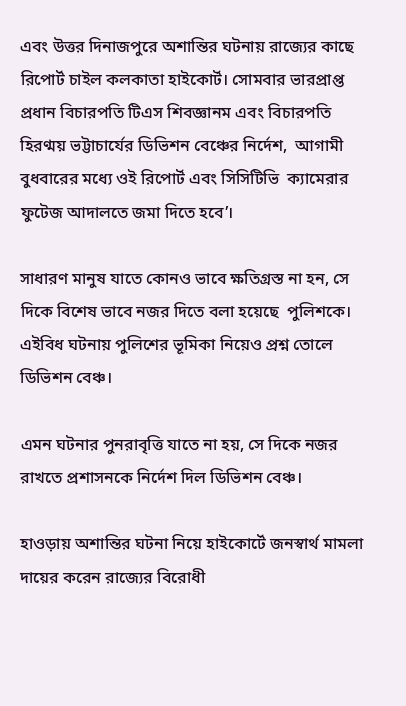এবং উত্তর দিনাজপুরে অশান্তির ঘটনায় রাজ্যের কাছে রিপোর্ট চাইল কলকাতা হাইকোর্ট। সোমবার ভারপ্রাপ্ত প্রধান বিচারপতি টিএস শিবজ্ঞানম এবং বিচারপতি হিরণ্ময় ভট্টাচার্যের ডিভিশন বেঞ্চের নির্দেশ,  আগামী বুধবারের মধ্যে ওই রিপোর্ট এবং সিসিটিভি  ক্যামেরার ফুটেজ আদালতে জমা দিতে হবে’।

সাধারণ মানুষ যাতে কোনও ভাবে ক্ষতিগ্রস্ত না হন, সে দিকে বিশেষ ভাবে নজর দিতে বলা হয়েছে  পুলিশকে। এইবিধ ঘটনায় পুলিশের ভূমিকা নিয়েও প্রশ্ন তোলে ডিভিশন বেঞ্চ।

এমন ঘটনার পুনরাবৃত্তি যাতে না হয়, সে দিকে নজর রাখতে প্রশাসনকে নির্দেশ দিল ডিভিশন বেঞ্চ।

হাওড়ায় অশান্তির ঘটনা নিয়ে হাইকোর্টে জনস্বার্থ মামলা দায়ের করেন রাজ্যের বিরোধী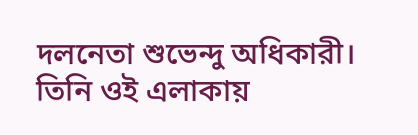দলনেতা শুভেন্দু অধিকারী। তিনি ওই এলাকায়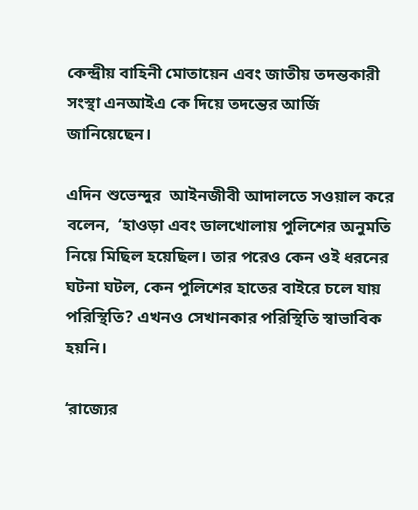কেন্দ্রীয় বাহিনী মোতায়েন এবং জাতীয় তদন্তকারী সংস্থা এনআইএ কে দিয়ে তদন্তের আর্জি জানিয়েছেন।

এদিন শুভেন্দুর  আইনজীবী আদালতে সওয়াল করে বলেন,  ‘হাওড়া এবং ডালখোলায় পুলিশের অনুমতি নিয়ে মিছিল হয়েছিল। তার পরেও কেন ওই ধরনের ঘটনা ঘটল, কেন পুলিশের হাতের বাইরে চলে যায় পরিস্থিতি? এখনও সেখানকার পরিস্থিতি স্বাভাবিক হয়নি।

‘রাজ্যের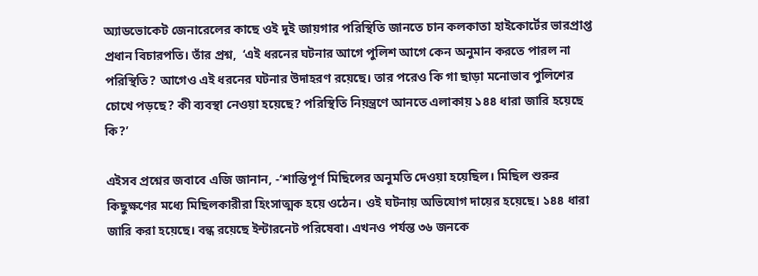অ্যাডভোকেট জেনারেলের কাছে ওই দুই জায়গার পরিস্থিতি জানতে চান কলকাতা হাইকোর্টের ভারপ্রাপ্ত প্রধান বিচারপতি। তাঁর প্রশ্ন,  ‘এই ধরনের ঘটনার আগে পুলিশ আগে কেন অনুমান করতে পারল না পরিস্থিতি? আগেও এই ধরনের ঘটনার উদাহরণ রয়েছে। তার পরেও কি গা ছাড়া মনোভাব পুলিশের চোখে পড়ছে? কী ব্যবস্থা নেওয়া হয়েছে? পরিস্থিতি নিয়ন্ত্রণে আনতে এলাকায় ১৪৪ ধারা জারি হয়েছে কি?’

এইসব প্রশ্নের জবাবে এজি জানান, -‘শান্তিপূর্ণ মিছিলের অনুমতি দেওয়া হয়েছিল। মিছিল শুরুর কিছুক্ষণের মধ্যে মিছিলকারীরা হিংসাত্মক হয়ে ওঠেন। ওই ঘটনায় অভিযোগ দায়ের হয়েছে। ১৪৪ ধারা জারি করা হয়েছে। বন্ধ রয়েছে ইন্টারনেট পরিষেবা। এখনও পর্যন্ত ৩৬ জনকে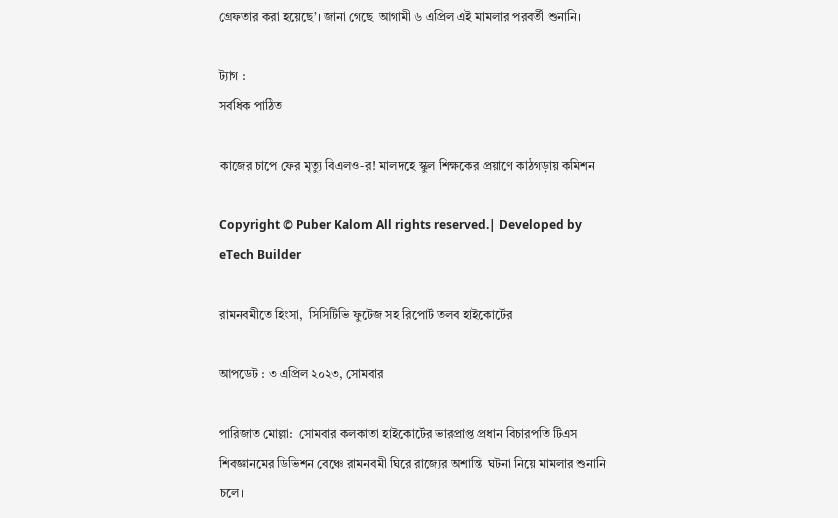গ্রেফতার করা হয়েছে’। জানা গেছে  আগামী ৬ এপ্রিল এই মামলার পরবর্তী শুনানি।

ট্যাগ :
সর্বধিক পাঠিত

কাজের চাপে ফের মৃত্যু বিএলও-র! মালদহে স্কুল শিক্ষকের প্রয়াণে কাঠগড়ায় কমিশন

Copyright © Puber Kalom All rights reserved.| Developed by eTech Builder

রামনবমীতে হিংসা,  সিসিটিভি ফুটেজ সহ রিপোর্ট তলব হাইকোর্টের

আপডেট : ৩ এপ্রিল ২০২৩, সোমবার

পারিজাত মোল্লা:  সোমবার কলকাতা হাইকোর্টের ভারপ্রাপ্ত প্রধান বিচারপতি টিএস শিবজ্ঞানমের ডিভিশন বেঞ্চে রামনবমী ঘিরে রাজ্যের অশান্তি  ঘটনা নিয়ে মামলার শুনানি চলে।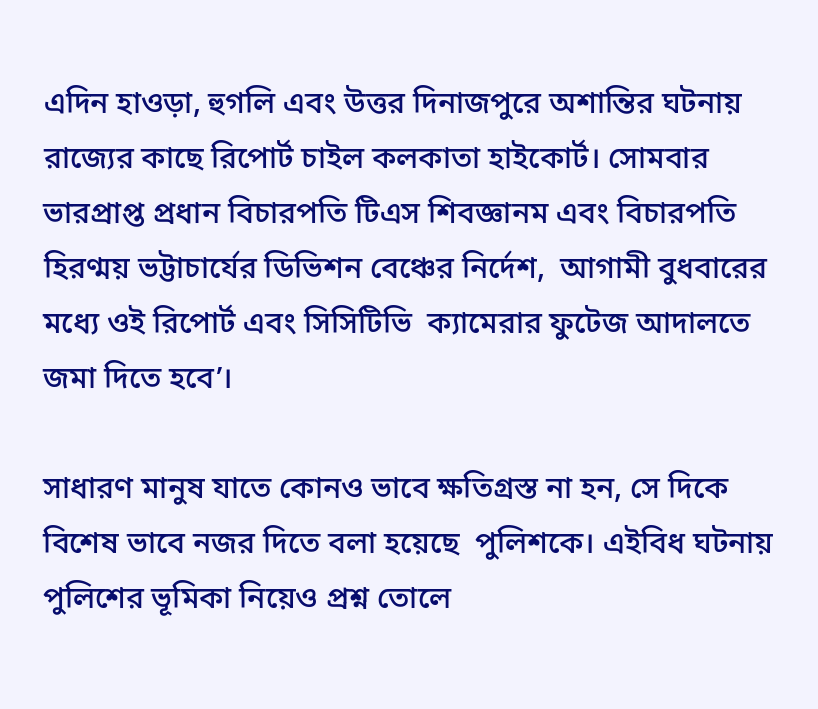এদিন হাওড়া, হুগলি এবং উত্তর দিনাজপুরে অশান্তির ঘটনায় রাজ্যের কাছে রিপোর্ট চাইল কলকাতা হাইকোর্ট। সোমবার ভারপ্রাপ্ত প্রধান বিচারপতি টিএস শিবজ্ঞানম এবং বিচারপতি হিরণ্ময় ভট্টাচার্যের ডিভিশন বেঞ্চের নির্দেশ,  আগামী বুধবারের মধ্যে ওই রিপোর্ট এবং সিসিটিভি  ক্যামেরার ফুটেজ আদালতে জমা দিতে হবে’।

সাধারণ মানুষ যাতে কোনও ভাবে ক্ষতিগ্রস্ত না হন, সে দিকে বিশেষ ভাবে নজর দিতে বলা হয়েছে  পুলিশকে। এইবিধ ঘটনায় পুলিশের ভূমিকা নিয়েও প্রশ্ন তোলে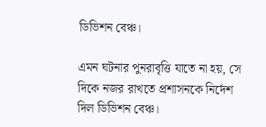ডিভিশন বেঞ্চ।

এমন ঘটনার পুনরাবৃত্তি যাতে না হয়, সে দিকে নজর রাখতে প্রশাসনকে নির্দেশ দিল ডিভিশন বেঞ্চ।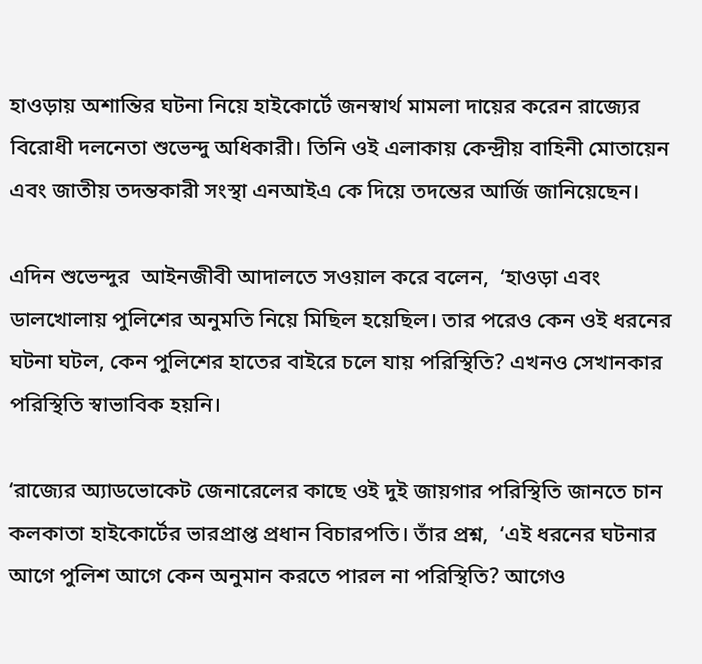হাওড়ায় অশান্তির ঘটনা নিয়ে হাইকোর্টে জনস্বার্থ মামলা দায়ের করেন রাজ্যের বিরোধী দলনেতা শুভেন্দু অধিকারী। তিনি ওই এলাকায় কেন্দ্রীয় বাহিনী মোতায়েন এবং জাতীয় তদন্তকারী সংস্থা এনআইএ কে দিয়ে তদন্তের আর্জি জানিয়েছেন।

এদিন শুভেন্দুর  আইনজীবী আদালতে সওয়াল করে বলেন,  ‘হাওড়া এবং ডালখোলায় পুলিশের অনুমতি নিয়ে মিছিল হয়েছিল। তার পরেও কেন ওই ধরনের ঘটনা ঘটল, কেন পুলিশের হাতের বাইরে চলে যায় পরিস্থিতি? এখনও সেখানকার পরিস্থিতি স্বাভাবিক হয়নি।

‘রাজ্যের অ্যাডভোকেট জেনারেলের কাছে ওই দুই জায়গার পরিস্থিতি জানতে চান কলকাতা হাইকোর্টের ভারপ্রাপ্ত প্রধান বিচারপতি। তাঁর প্রশ্ন,  ‘এই ধরনের ঘটনার আগে পুলিশ আগে কেন অনুমান করতে পারল না পরিস্থিতি? আগেও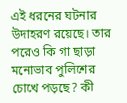এই ধরনের ঘটনার উদাহরণ রয়েছে। তার পরেও কি গা ছাড়া মনোভাব পুলিশের চোখে পড়ছে? কী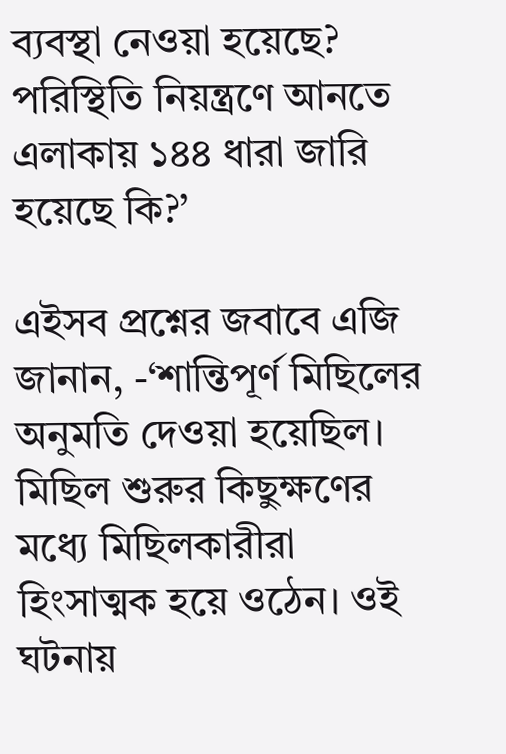ব্যবস্থা নেওয়া হয়েছে? পরিস্থিতি নিয়ন্ত্রণে আনতে এলাকায় ১৪৪ ধারা জারি হয়েছে কি?’

এইসব প্রশ্নের জবাবে এজি জানান, -‘শান্তিপূর্ণ মিছিলের অনুমতি দেওয়া হয়েছিল। মিছিল শুরুর কিছুক্ষণের মধ্যে মিছিলকারীরা হিংসাত্মক হয়ে ওঠেন। ওই ঘটনায়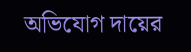অভিযোগ দায়ের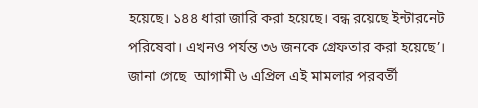হয়েছে। ১৪৪ ধারা জারি করা হয়েছে। বন্ধ রয়েছে ইন্টারনেট পরিষেবা। এখনও পর্যন্ত ৩৬ জনকে গ্রেফতার করা হয়েছে’। জানা গেছে  আগামী ৬ এপ্রিল এই মামলার পরবর্তী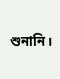শুনানি।